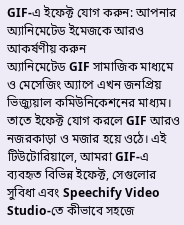GIF-এ ইফেক্ট যোগ করুন: আপনার অ্যানিমেটেড ইমেজকে আরও আকর্ষণীয় করুন
অ্যানিমেটেড GIF সামাজিক মাধ্যমে ও মেসেজিং অ্যাপে এখন জনপ্রিয় ভিজ্যুয়াল কমিউনিকেশনের মাধ্যম। তাতে ইফেক্ট যোগ করলে GIF আরও নজরকাড়া ও মজার হয়ে ওঠে। এই টিউটোরিয়ালে, আমরা GIF-এ ব্যবহৃত বিভিন্ন ইফেক্ট, সেগুলোর সুবিধা এবং Speechify Video Studio-তে কীভাবে সহজে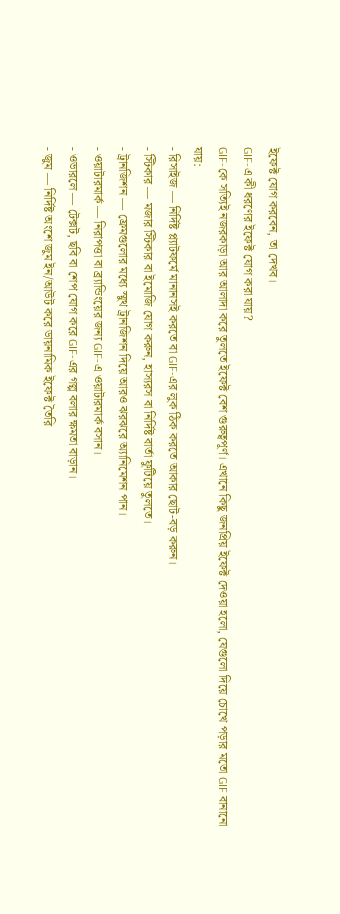ইফেক্ট যোগ করবেন, তা দেখব।
GIF-এ কী ধরণের ইফেক্ট যোগ করা যায়?
GIF-কে সত্যিই নজরকাড়া আর আলাদা করে তুলতে ইফেক্ট বেশ গুরুত্বপূর্ণ। এখানে কিছু জনপ্রিয় ইফেক্ট দেওয়া হলো, যেগুলো দিয়ে চোখে পড়ার মতো GIF বানানো যায়:
- রিসাইজ — নির্দিষ্ট প্ল্যাটফর্মে মানানসই করতে বা GIF-এর লুক ঠিক করতে আকার ছোট-বড় করুন।
- স্টিকার — মজার স্টিকার বা ইমোজি যোগ করুন, হাস্যরস বা নির্দিষ্ট বার্তা ফুটিয়ে তুলতে।
- ট্রানজিশন — ফ্রেমগুলোর মধ্যে স্মুথ ট্রানজিশন দিয়ে আরও ঝরঝরে অ্যানিমেশন পান।
- ওয়াটারমার্ক — নিরাপত্তা বা ব্র্যান্ডিংয়ের জন্য GIF-এ ওয়াটারমার্ক বসান।
- ওভারলে — টেক্সট, ছবি বা শেপ যোগ করে GIF-এর গল্প বলার ক্ষমতা বাড়ান।
- জুম — নির্দিষ্ট অংশে জুম ইন/আউট করে ডায়নামিক ইফেক্ট তৈরি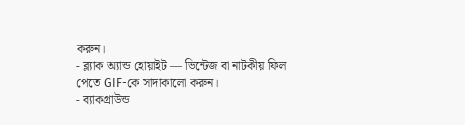করুন।
- ব্ল্যাক অ্যান্ড হোয়াইট — ভিন্টেজ বা নাটকীয় ফিল পেতে GIF-কে সাদাকালো করুন।
- ব্যাকগ্রাউন্ড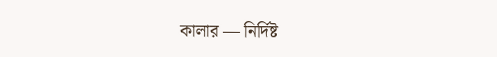কালার — নির্দিষ্ট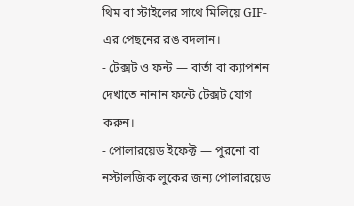থিম বা স্টাইলের সাথে মিলিয়ে GIF-এর পেছনের রঙ বদলান।
- টেক্সট ও ফন্ট — বার্তা বা ক্যাপশন দেখাতে নানান ফন্টে টেক্সট যোগ করুন।
- পোলারয়েড ইফেক্ট — পুরনো বা নস্টালজিক লুকের জন্য পোলারয়েড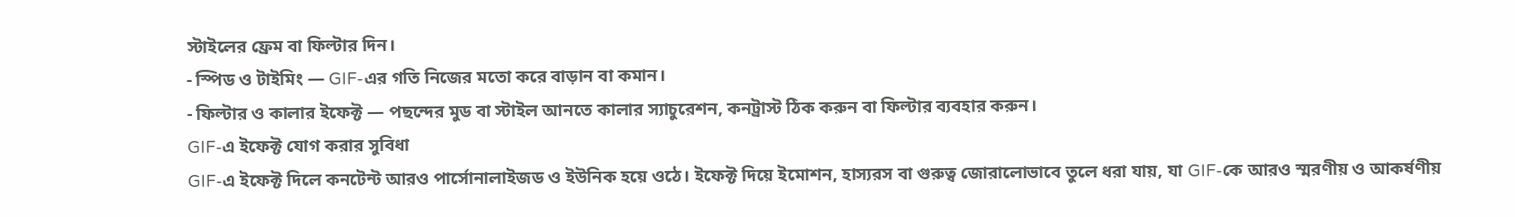স্টাইলের ফ্রেম বা ফিল্টার দিন।
- স্পিড ও টাইমিং — GIF-এর গতি নিজের মতো করে বাড়ান বা কমান।
- ফিল্টার ও কালার ইফেক্ট — পছন্দের মুড বা স্টাইল আনতে কালার স্যাচুরেশন, কনট্রাস্ট ঠিক করুন বা ফিল্টার ব্যবহার করুন।
GIF-এ ইফেক্ট যোগ করার সুবিধা
GIF-এ ইফেক্ট দিলে কনটেন্ট আরও পার্সোনালাইজড ও ইউনিক হয়ে ওঠে। ইফেক্ট দিয়ে ইমোশন, হাস্যরস বা গুরুত্ব জোরালোভাবে তুলে ধরা যায়, যা GIF-কে আরও স্মরণীয় ও আকর্ষণীয়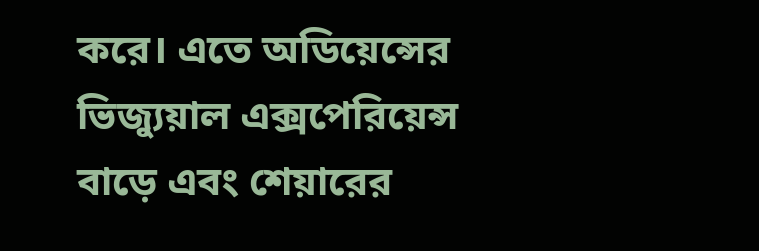করে। এতে অডিয়েন্সের ভিজ্যুয়াল এক্সপেরিয়েন্স বাড়ে এবং শেয়ারের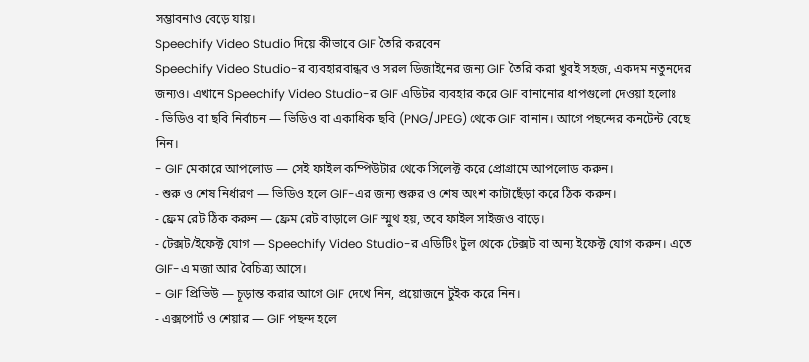সম্ভাবনাও বেড়ে যায়।
Speechify Video Studio দিয়ে কীভাবে GIF তৈরি করবেন
Speechify Video Studio-র ব্যবহারবান্ধব ও সরল ডিজাইনের জন্য GIF তৈরি করা খুবই সহজ, একদম নতুনদের জন্যও। এখানে Speechify Video Studio-র GIF এডিটর ব্যবহার করে GIF বানানোর ধাপগুলো দেওয়া হলোঃ
- ভিডিও বা ছবি নির্বাচন — ভিডিও বা একাধিক ছবি (PNG/JPEG) থেকে GIF বানান। আগে পছন্দের কনটেন্ট বেছে নিন।
- GIF মেকারে আপলোড — সেই ফাইল কম্পিউটার থেকে সিলেক্ট করে প্রোগ্রামে আপলোড করুন।
- শুরু ও শেষ নির্ধারণ — ভিডিও হলে GIF-এর জন্য শুরুর ও শেষ অংশ কাটাছেঁড়া করে ঠিক করুন।
- ফ্রেম রেট ঠিক করুন — ফ্রেম রেট বাড়ালে GIF স্মুথ হয়, তবে ফাইল সাইজও বাড়ে।
- টেক্সট/ইফেক্ট যোগ — Speechify Video Studio-র এডিটিং টুল থেকে টেক্সট বা অন্য ইফেক্ট যোগ করুন। এতে GIF-এ মজা আর বৈচিত্র্য আসে।
- GIF প্রিভিউ — চূড়ান্ত করার আগে GIF দেখে নিন, প্রয়োজনে টুইক করে নিন।
- এক্সপোর্ট ও শেয়ার — GIF পছন্দ হলে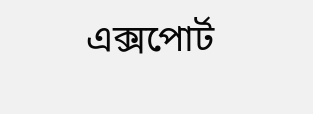এক্সপোর্ট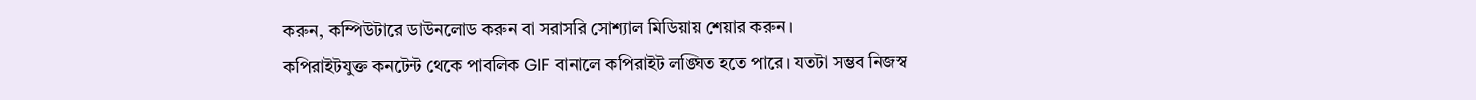করুন, কম্পিউটারে ডাউনলোড করুন বা সরাসরি সোশ্যাল মিডিয়ায় শেয়ার করুন।
কপিরাইটযুক্ত কনটেন্ট থেকে পাবলিক GIF বানালে কপিরাইট লঙ্ঘিত হতে পারে। যতটা সম্ভব নিজস্ব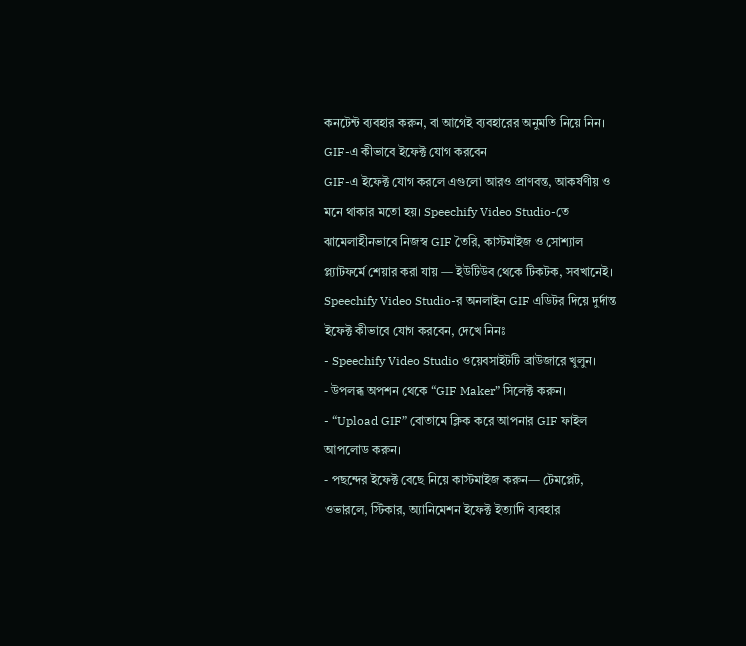কনটেন্ট ব্যবহার করুন, বা আগেই ব্যবহারের অনুমতি নিয়ে নিন।
GIF-এ কীভাবে ইফেক্ট যোগ করবেন
GIF-এ ইফেক্ট যোগ করলে এগুলো আরও প্রাণবন্ত, আকর্ষণীয় ও মনে থাকার মতো হয়। Speechify Video Studio-তে ঝামেলাহীনভাবে নিজস্ব GIF তৈরি, কাস্টমাইজ ও সোশ্যাল প্ল্যাটফর্মে শেয়ার করা যায় — ইউটিউব থেকে টিকটক, সবখানেই। Speechify Video Studio-র অনলাইন GIF এডিটর দিয়ে দুর্দান্ত ইফেক্ট কীভাবে যোগ করবেন, দেখে নিনঃ
- Speechify Video Studio ওয়েবসাইটটি ব্রাউজারে খুলুন।
- উপলব্ধ অপশন থেকে “GIF Maker” সিলেক্ট করুন।
- “Upload GIF” বোতামে ক্লিক করে আপনার GIF ফাইল আপলোড করুন।
- পছন্দের ইফেক্ট বেছে নিয়ে কাস্টমাইজ করুন— টেমপ্লেট, ওভারলে, স্টিকার, অ্যানিমেশন ইফেক্ট ইত্যাদি ব্যবহার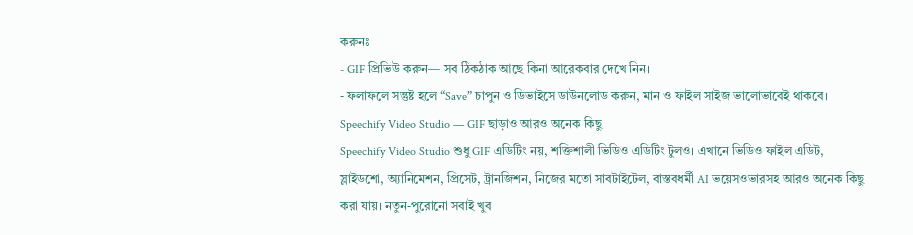করুনঃ
- GIF প্রিভিউ করুন— সব ঠিকঠাক আছে কিনা আরেকবার দেখে নিন।
- ফলাফলে সন্তুষ্ট হলে “Save” চাপুন ও ডিভাইসে ডাউনলোড করুন, মান ও ফাইল সাইজ ভালোভাবেই থাকবে।
Speechify Video Studio — GIF ছাড়াও আরও অনেক কিছু
Speechify Video Studio শুধু GIF এডিটিং নয়, শক্তিশালী ভিডিও এডিটিং টুলও। এখানে ভিডিও ফাইল এডিট, স্লাইডশো, অ্যানিমেশন, প্রিসেট, ট্রানজিশন, নিজের মতো সাবটাইটেল, বাস্তবধর্মী AI ভয়েসওভারসহ আরও অনেক কিছু করা যায়। নতুন-পুরোনো সবাই খুব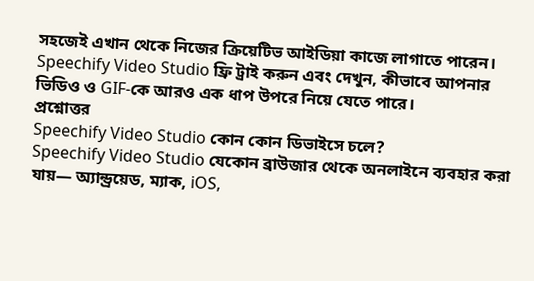সহজেই এখান থেকে নিজের ক্রিয়েটিভ আইডিয়া কাজে লাগাতে পারেন। Speechify Video Studio ফ্রি ট্রাই করুন এবং দেখুন, কীভাবে আপনার ভিডিও ও GIF-কে আরও এক ধাপ উপরে নিয়ে যেতে পারে।
প্রশ্নোত্তর
Speechify Video Studio কোন কোন ডিভাইসে চলে?
Speechify Video Studio যেকোন ব্রাউজার থেকে অনলাইনে ব্যবহার করা যায়— অ্যান্ড্রয়েড, ম্যাক, iOS,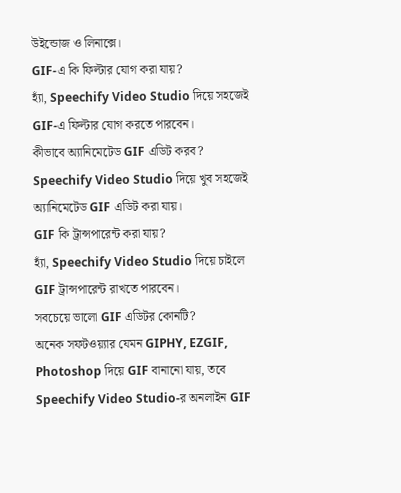উইন্ডোজ ও লিনাক্সে।
GIF-এ কি ফিল্টার যোগ করা যায়?
হ্যাঁ, Speechify Video Studio দিয়ে সহজেই GIF-এ ফিল্টার যোগ করতে পারবেন।
কীভাবে অ্যানিমেটেড GIF এডিট করব?
Speechify Video Studio দিয়ে খুব সহজেই অ্যানিমেটেড GIF এডিট করা যায়।
GIF কি ট্রান্সপারেন্ট করা যায়?
হ্যাঁ, Speechify Video Studio দিয়ে চাইলে GIF ট্রান্সপারেন্ট রাখতে পারবেন।
সবচেয়ে ভালো GIF এডিটর কোনটি?
অনেক সফটওয়্যার যেমন GIPHY, EZGIF, Photoshop দিয়ে GIF বানানো যায়, তবে Speechify Video Studio-র অনলাইন GIF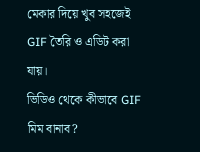মেকার দিয়ে খুব সহজেই GIF তৈরি ও এডিট করা যায়।
ভিডিও থেকে কীভাবে GIF মিম বানাব?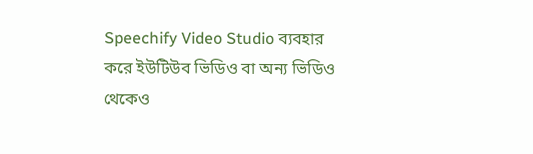Speechify Video Studio ব্যবহার করে ইউটিউব ভিডিও বা অন্য ভিডিও থেকেও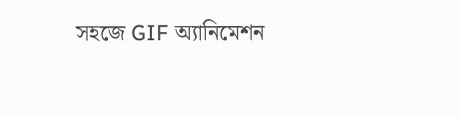সহজে GIF অ্যানিমেশন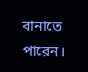বানাতে পারেন।